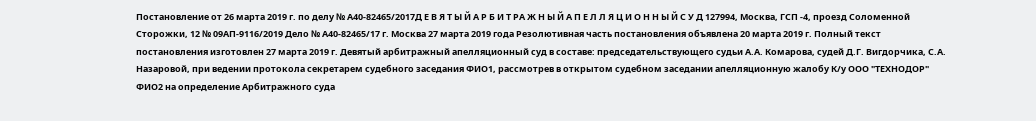Постановление от 26 марта 2019 г. по делу № А40-82465/2017Д Е В Я Т Ы Й А Р Б И Т РА Ж Н Ы Й А П Е Л Л Я Ц И О Н Н Ы Й С У Д 127994, Москва, ГСП -4, проезд Соломенной Сторожки, 12 № 09АП-9116/2019 Дело № А40-82465/17 г. Москва 27 марта 2019 года Резолютивная часть постановления объявлена 20 марта 2019 г. Полный текст постановления изготовлен 27 марта 2019 г. Девятый арбитражный апелляционный суд в составе: председательствующего судьи А.А. Комарова, судей Д.Г. Вигдорчика, С.А. Назаровой, при ведении протокола секретарем судебного заседания ФИО1, рассмотрев в открытом судебном заседании апелляционную жалобу К/у ООО "ТЕХНОДОР" ФИО2 на определение Арбитражного суда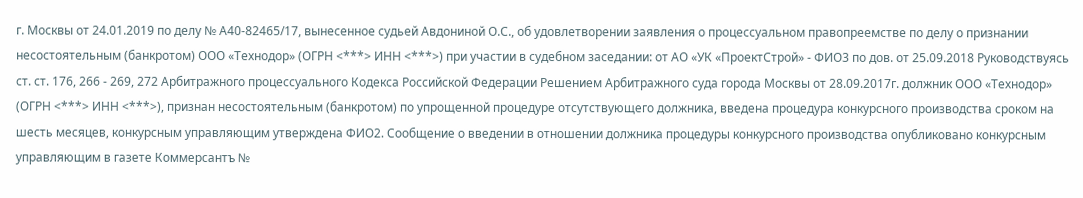г. Москвы от 24.01.2019 по делу № А40-82465/17, вынесенное судьей Авдониной О.С., об удовлетворении заявления о процессуальном правопреемстве по делу о признании несостоятельным (банкротом) ООО «Технодор» (ОГРН <***> ИНН <***>) при участии в судебном заседании: от АО «УК «ПроектСтрой» - ФИО3 по дов. от 25.09.2018 Руководствуясь ст. ст. 176, 266 - 269, 272 Арбитражного процессуального Кодекса Российской Федерации Решением Арбитражного суда города Москвы от 28.09.2017г. должник ООО «Технодор» (ОГРН <***> ИНН <***>), признан несостоятельным (банкротом) по упрощенной процедуре отсутствующего должника, введена процедура конкурсного производства сроком на шесть месяцев, конкурсным управляющим утверждена ФИО2. Сообщение о введении в отношении должника процедуры конкурсного производства опубликовано конкурсным управляющим в газете Коммерсантъ №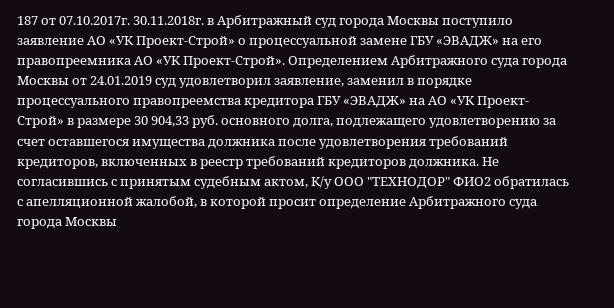187 от 07.10.2017г. 30.11.2018г. в Арбитражный суд города Москвы поступило заявление АО «УК Проект-Строй» о процессуальной замене ГБУ «ЭВАДЖ» на его правопреемника АО «УК Проект-Строй». Определением Арбитражного суда города Москвы от 24.01.2019 суд удовлетворил заявление, заменил в порядке процессуального правопреемства кредитора ГБУ «ЭВАДЖ» на АО «УК Проект-Строй» в размере 30 904,33 руб. основного долга, подлежащего удовлетворению за счет оставшегося имущества должника после удовлетворения требований кредиторов, включенных в реестр требований кредиторов должника. Не согласившись с принятым судебным актом, К/у ООО "ТЕХНОДОР" ФИО2 обратилась с апелляционной жалобой, в которой просит определение Арбитражного суда города Москвы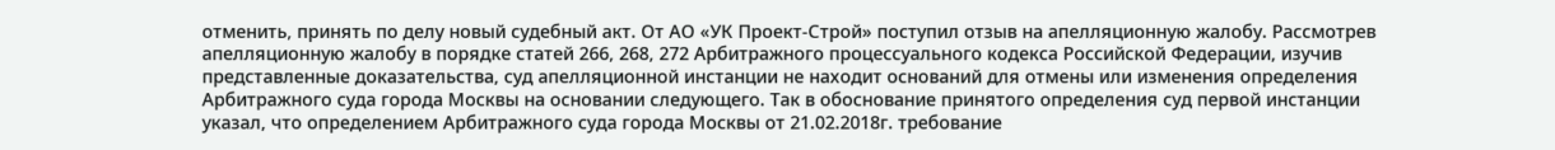отменить, принять по делу новый судебный акт. От АО «УК Проект-Строй» поступил отзыв на апелляционную жалобу. Рассмотрев апелляционную жалобу в порядке статей 266, 268, 272 Арбитражного процессуального кодекса Российской Федерации, изучив представленные доказательства, суд апелляционной инстанции не находит оснований для отмены или изменения определения Арбитражного суда города Москвы на основании следующего. Так в обоснование принятого определения суд первой инстанции указал, что определением Арбитражного суда города Москвы от 21.02.2018г. требование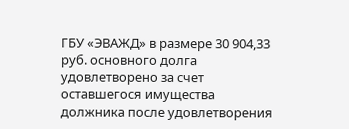ГБУ «ЭВАЖД» в размере 30 904,33 руб. основного долга удовлетворено за счет оставшегося имущества должника после удовлетворения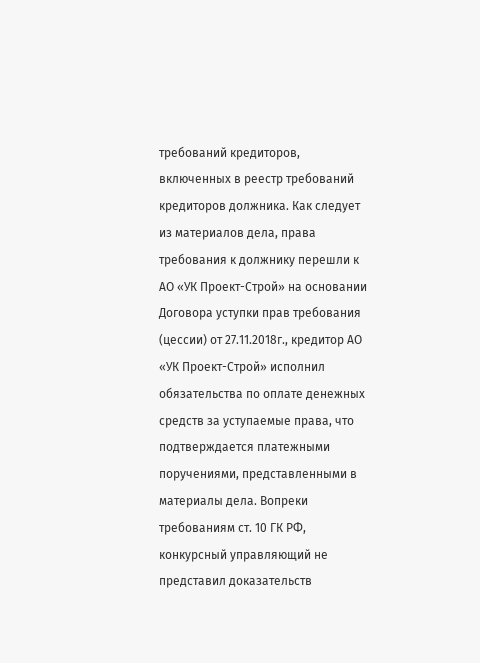требований кредиторов, включенных в реестр требований кредиторов должника. Как следует из материалов дела, права требования к должнику перешли к АО «УК Проект-Строй» на основании Договора уступки прав требования (цессии) от 27.11.2018г., кредитор АО «УК Проект-Строй» исполнил обязательства по оплате денежных средств за уступаемые права, что подтверждается платежными поручениями, представленными в материалы дела. Вопреки требованиям ст. 10 ГК РФ, конкурсный управляющий не представил доказательств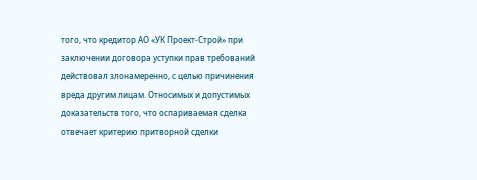того, что кредитор АО «УК Проект-Строй» при заключении договора уступки прав требований действовал злонамеренно, с целью причинения вреда другим лицам. Относимых и допустимых доказательств того, что оспариваемая сделка отвечает критерию притворной сделки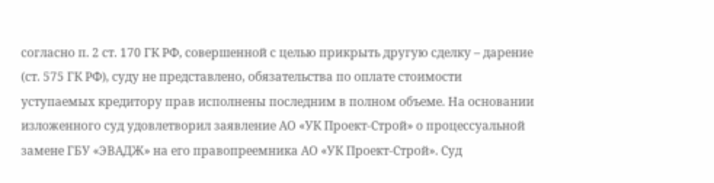согласно п. 2 ст. 170 ГК РФ, совершенной с целью прикрыть другую сделку – дарение (ст. 575 ГК РФ), суду не представлено, обязательства по оплате стоимости уступаемых кредитору прав исполнены последним в полном объеме. На основании изложенного суд удовлетворил заявление АО «УК Проект-Строй» о процессуальной замене ГБУ «ЭВАДЖ» на его правопреемника АО «УК Проект-Строй». Суд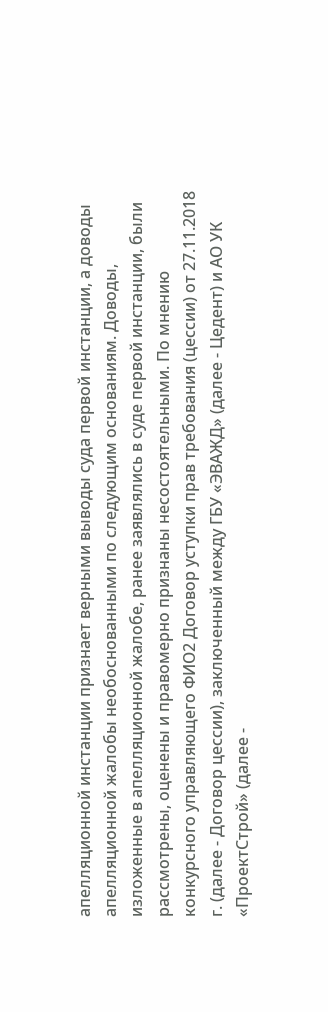апелляционной инстанции признает верными выводы суда первой инстанции, а доводы апелляционной жалобы необоснованными по следующим основаниям. Доводы, изложенные в апелляционной жалобе, ранее заявлялись в суде первой инстанции, были рассмотрены, оценены и правомерно признаны несостоятельными. По мнению конкурсного управляющего ФИО2 Договор уступки прав требования (цессии) от 27.11.2018 г. (далее - Договор цессии), заключенный между ГБУ «ЭВАЖД» (далее - Цедент) и АО УК «ПроектСтрой» (далее -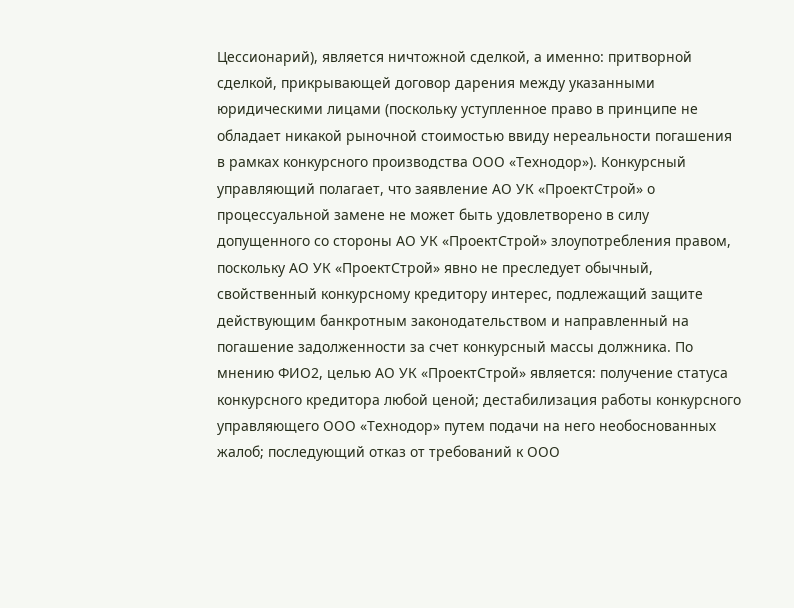Цессионарий), является ничтожной сделкой, а именно: притворной сделкой, прикрывающей договор дарения между указанными юридическими лицами (поскольку уступленное право в принципе не обладает никакой рыночной стоимостью ввиду нереальности погашения в рамках конкурсного производства ООО «Технодор»). Конкурсный управляющий полагает, что заявление АО УК «ПроектСтрой» о процессуальной замене не может быть удовлетворено в силу допущенного со стороны АО УК «ПроектСтрой» злоупотребления правом, поскольку АО УК «ПроектСтрой» явно не преследует обычный, свойственный конкурсному кредитору интерес, подлежащий защите действующим банкротным законодательством и направленный на погашение задолженности за счет конкурсный массы должника. По мнению ФИО2, целью АО УК «ПроектСтрой» является: получение статуса конкурсного кредитора любой ценой; дестабилизация работы конкурсного управляющего ООО «Технодор» путем подачи на него необоснованных жалоб; последующий отказ от требований к ООО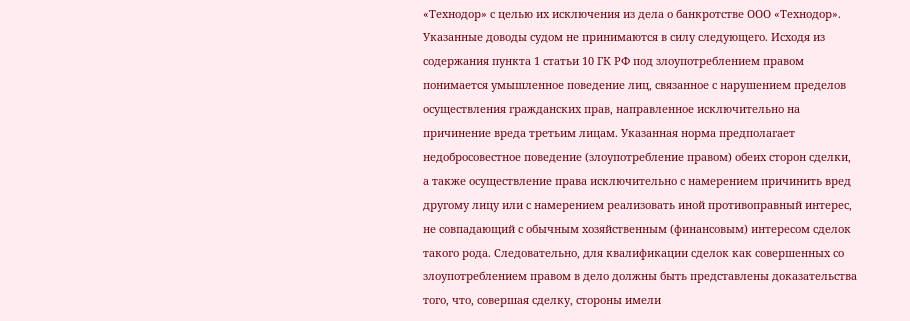«Технодор» с целью их исключения из дела о банкротстве ООО «Технодор». Указанные доводы судом не принимаются в силу следующего. Исходя из содержания пункта 1 статьи 10 ГК РФ под злоупотреблением правом понимается умышленное поведение лиц, связанное с нарушением пределов осуществления гражданских прав, направленное исключительно на причинение вреда третьим лицам. Указанная норма предполагает недобросовестное поведение (злоупотребление правом) обеих сторон сделки, а также осуществление права исключительно с намерением причинить вред другому лицу или с намерением реализовать иной противоправный интерес, не совпадающий с обычным хозяйственным (финансовым) интересом сделок такого рода. Следовательно, для квалификации сделок как совершенных со злоупотреблением правом в дело должны быть представлены доказательства того, что, совершая сделку, стороны имели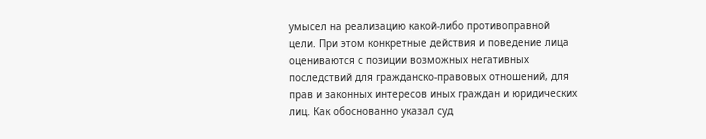умысел на реализацию какой-либо противоправной цели. При этом конкретные действия и поведение лица оцениваются с позиции возможных негативных последствий для гражданско-правовых отношений, для прав и законных интересов иных граждан и юридических лиц. Как обоснованно указал суд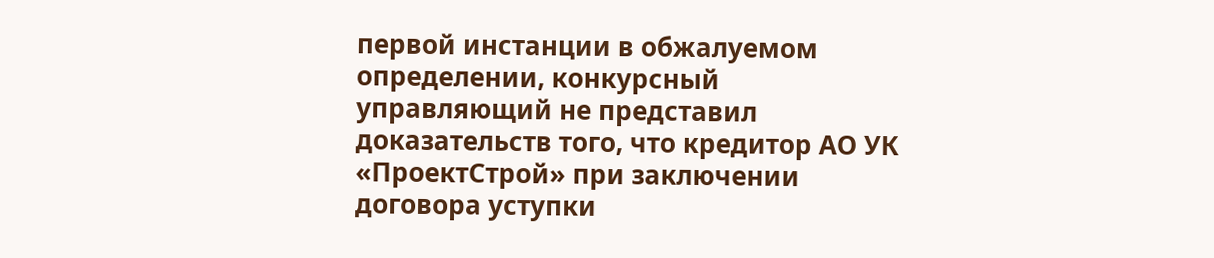первой инстанции в обжалуемом определении, конкурсный управляющий не представил доказательств того, что кредитор АО УК «ПроектСтрой» при заключении договора уступки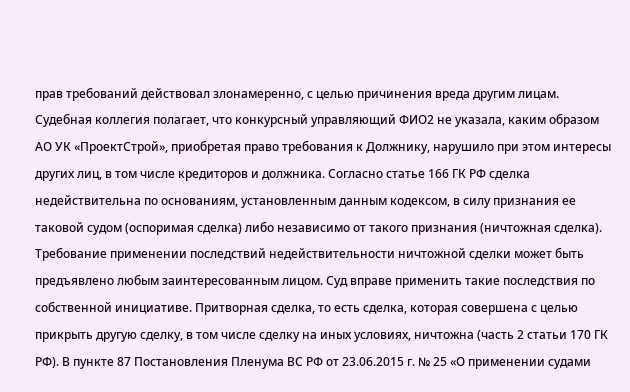прав требований действовал злонамеренно, с целью причинения вреда другим лицам. Судебная коллегия полагает, что конкурсный управляющий ФИО2 не указала, каким образом АО УК «ПроектСтрой», приобретая право требования к Должнику, нарушило при этом интересы других лиц, в том числе кредиторов и должника. Согласно статье 166 ГК РФ сделка недействительна по основаниям, установленным данным кодексом, в силу признания ее таковой судом (оспоримая сделка) либо независимо от такого признания (ничтожная сделка). Требование применении последствий недействительности ничтожной сделки может быть предъявлено любым заинтересованным лицом. Суд вправе применить такие последствия по собственной инициативе. Притворная сделка, то есть сделка, которая совершена с целью прикрыть другую сделку, в том числе сделку на иных условиях, ничтожна (часть 2 статьи 170 ГК РФ). В пункте 87 Постановления Пленума ВС РФ от 23.06.2015 г. № 25 «О применении судами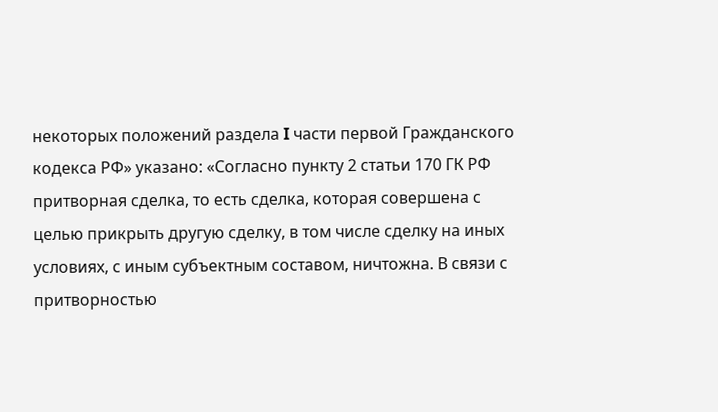некоторых положений раздела I части первой Гражданского кодекса РФ» указано: «Согласно пункту 2 статьи 170 ГК РФ притворная сделка, то есть сделка, которая совершена с целью прикрыть другую сделку, в том числе сделку на иных условиях, с иным субъектным составом, ничтожна. В связи с притворностью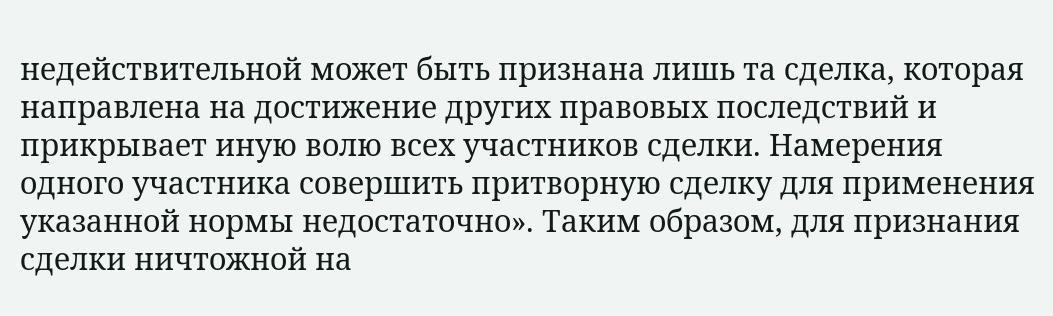недействительной может быть признана лишь та сделка, которая направлена на достижение других правовых последствий и прикрывает иную волю всех участников сделки. Намерения одного участника совершить притворную сделку для применения указанной нормы недостаточно». Таким образом, для признания сделки ничтожной на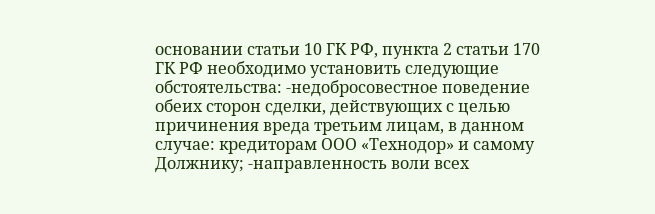основании статьи 10 ГК РФ, пункта 2 статьи 170 ГК РФ необходимо установить следующие обстоятельства: -недобросовестное поведение обеих сторон сделки, действующих с целью причинения вреда третьим лицам, в данном случае: кредиторам ООО «Технодор» и самому Должнику; -направленность воли всех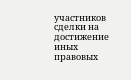участников сделки на достижение иных правовых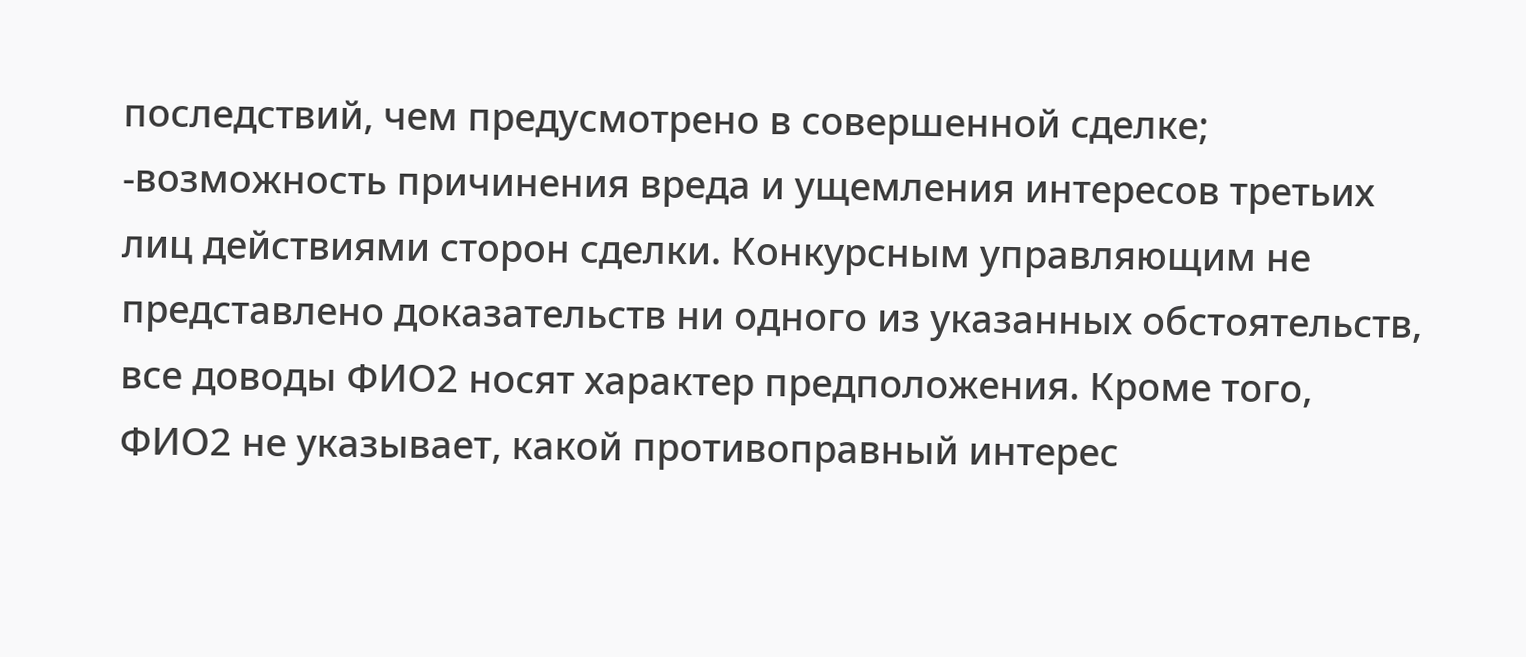последствий, чем предусмотрено в совершенной сделке; -возможность причинения вреда и ущемления интересов третьих лиц действиями сторон сделки. Конкурсным управляющим не представлено доказательств ни одного из указанных обстоятельств, все доводы ФИО2 носят характер предположения. Кроме того, ФИО2 не указывает, какой противоправный интерес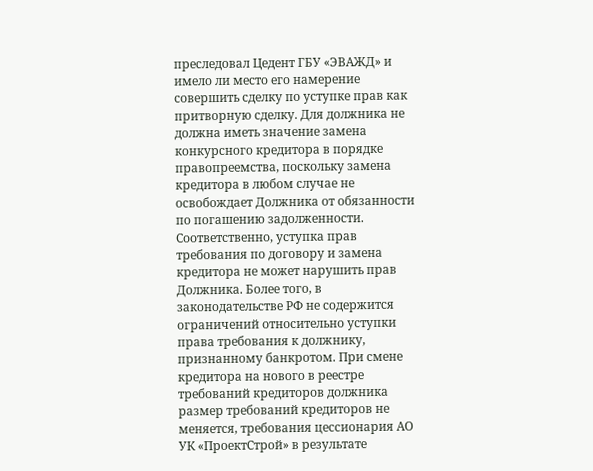преследовал Цедент ГБУ «ЭВАЖД» и имело ли место его намерение совершить сделку по уступке прав как притворную сделку. Для должника не должна иметь значение замена конкурсного кредитора в порядке правопреемства, поскольку замена кредитора в любом случае не освобождает Должника от обязанности по погашению задолженности. Соответственно, уступка прав требования по договору и замена кредитора не может нарушить прав Должника. Более того, в законодательстве РФ не содержится ограничений относительно уступки права требования к должнику, признанному банкротом. При смене кредитора на нового в реестре требований кредиторов должника размер требований кредиторов не меняется, требования цессионария АО УК «ПроектСтрой» в результате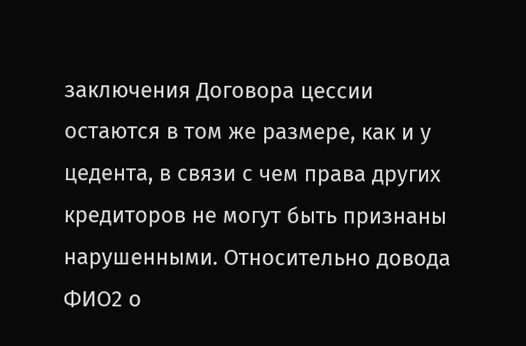заключения Договора цессии остаются в том же размере, как и у цедента, в связи с чем права других кредиторов не могут быть признаны нарушенными. Относительно довода ФИО2 о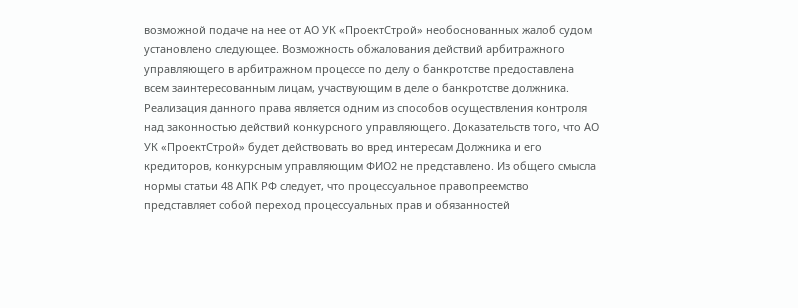возможной подаче на нее от АО УК «ПроектСтрой» необоснованных жалоб судом установлено следующее. Возможность обжалования действий арбитражного управляющего в арбитражном процессе по делу о банкротстве предоставлена всем заинтересованным лицам, участвующим в деле о банкротстве должника. Реализация данного права является одним из способов осуществления контроля над законностью действий конкурсного управляющего. Доказательств того, что АО УК «ПроектСтрой» будет действовать во вред интересам Должника и его кредиторов, конкурсным управляющим ФИО2 не представлено. Из общего смысла нормы статьи 48 АПК РФ следует, что процессуальное правопреемство представляет собой переход процессуальных прав и обязанностей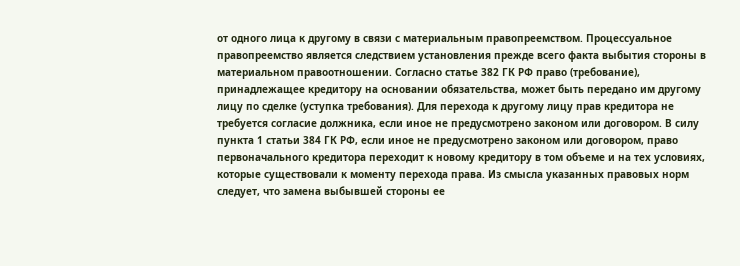от одного лица к другому в связи с материальным правопреемством. Процессуальное правопреемство является следствием установления прежде всего факта выбытия стороны в материальном правоотношении. Согласно статье 382 ГК РФ право (требование), принадлежащее кредитору на основании обязательства, может быть передано им другому лицу по сделке (уступка требования). Для перехода к другому лицу прав кредитора не требуется согласие должника, если иное не предусмотрено законом или договором. В силу пункта 1 статьи 384 ГК РФ, если иное не предусмотрено законом или договором, право первоначального кредитора переходит к новому кредитору в том объеме и на тех условиях, которые существовали к моменту перехода права. Из смысла указанных правовых норм следует, что замена выбывшей стороны ее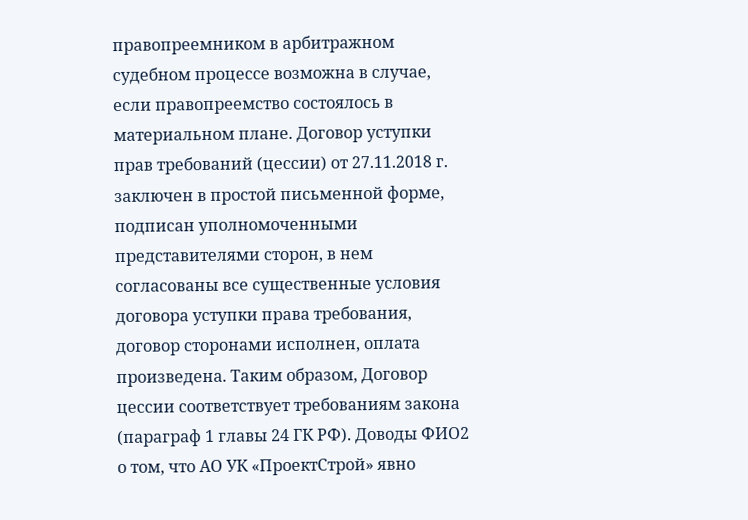правопреемником в арбитражном судебном процессе возможна в случае, если правопреемство состоялось в материальном плане. Договор уступки прав требований (цессии) от 27.11.2018 г. заключен в простой письменной форме, подписан уполномоченными представителями сторон, в нем согласованы все существенные условия договора уступки права требования, договор сторонами исполнен, оплата произведена. Таким образом, Договор цессии соответствует требованиям закона (параграф 1 главы 24 ГК РФ). Доводы ФИО2 о том, что АО УК «ПроектСтрой» явно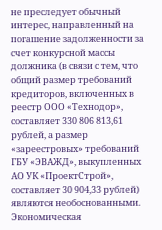не преследует обычный интерес, направленный на погашение задолженности за счет конкурсной массы должника (в связи с тем, что общий размер требований кредиторов, включенных в реестр ООО «Технодор», составляет 330 806 813,61 рублей, а размер «зареестровых» требований ГБУ «ЭВАЖД», выкупленных АО УК «ПроектСтрой», составляет 30 904,33 рублей) являются необоснованными. Экономическая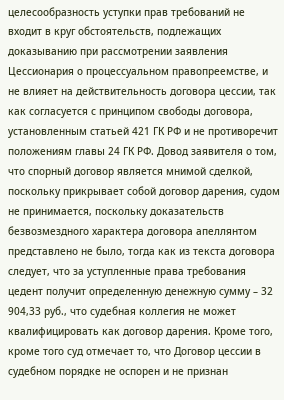целесообразность уступки прав требований не входит в круг обстоятельств, подлежащих доказыванию при рассмотрении заявления Цессионария о процессуальном правопреемстве, и не влияет на действительность договора цессии, так как согласуется с принципом свободы договора, установленным статьей 421 ГК РФ и не противоречит положениям главы 24 ГК РФ. Довод заявителя о том, что спорный договор является мнимой сделкой, поскольку прикрывает собой договор дарения, судом не принимается, поскольку доказательств безвозмездного характера договора апеллянтом представлено не было, тогда как из текста договора следует, что за уступленные права требования цедент получит определенную денежную сумму – 32 904,33 руб., что судебная коллегия не может квалифицировать как договор дарения. Кроме того, кроме того суд отмечает то, что Договор цессии в судебном порядке не оспорен и не признан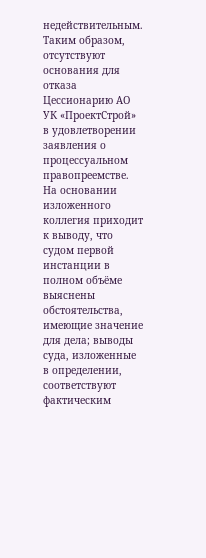недействительным. Таким образом, отсутствуют основания для отказа Цессионарию АО УК «ПроектСтрой» в удовлетворении заявления о процессуальном правопреемстве. На основании изложенного коллегия приходит к выводу, что судом первой инстанции в полном объёме выяснены обстоятельства, имеющие значение для дела; выводы суда, изложенные в определении, соответствуют фактическим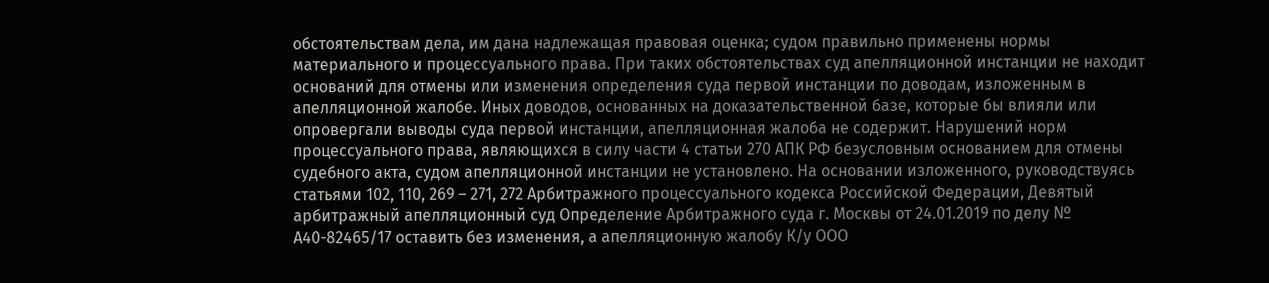обстоятельствам дела, им дана надлежащая правовая оценка; судом правильно применены нормы материального и процессуального права. При таких обстоятельствах суд апелляционной инстанции не находит оснований для отмены или изменения определения суда первой инстанции по доводам, изложенным в апелляционной жалобе. Иных доводов, основанных на доказательственной базе, которые бы влияли или опровергали выводы суда первой инстанции, апелляционная жалоба не содержит. Нарушений норм процессуального права, являющихся в силу части 4 статьи 270 АПК РФ безусловным основанием для отмены судебного акта, судом апелляционной инстанции не установлено. На основании изложенного, руководствуясь статьями 102, 110, 269 – 271, 272 Арбитражного процессуального кодекса Российской Федерации, Девятый арбитражный апелляционный суд Определение Арбитражного суда г. Москвы от 24.01.2019 по делу № А40-82465/17 оставить без изменения, а апелляционную жалобу К/у ООО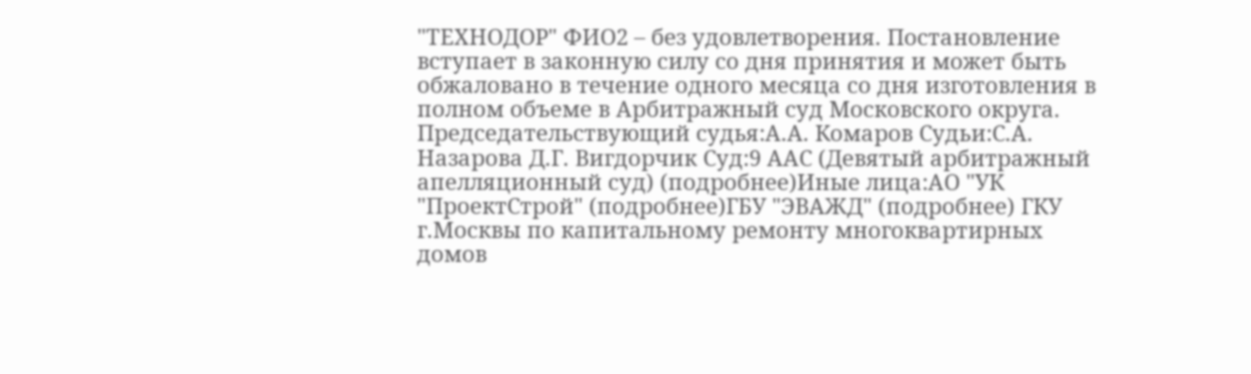"ТЕХНОДОР" ФИО2 – без удовлетворения. Постановление вступает в законную силу со дня принятия и может быть обжаловано в течение одного месяца со дня изготовления в полном объеме в Арбитражный суд Московского округа. Председательствующий судья:А.А. Комаров Судьи:С.А. Назарова Д.Г. Вигдорчик Суд:9 ААС (Девятый арбитражный апелляционный суд) (подробнее)Иные лица:АО "УК "ПроектСтрой" (подробнее)ГБУ "ЭВАЖД" (подробнее) ГКУ г.Москвы по капитальному ремонту многоквартирных домов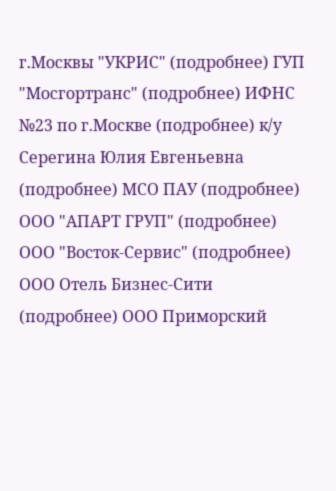г.Москвы "УКРИС" (подробнее) ГУП "Мосгортранс" (подробнее) ИФНС №23 по г.Москве (подробнее) к/у Серегина Юлия Евгеньевна (подробнее) МСО ПАУ (подробнее) ООО "АПАРТ ГРУП" (подробнее) ООО "Восток-Сервис" (подробнее) ООО Отель Бизнес-Сити (подробнее) ООО Приморский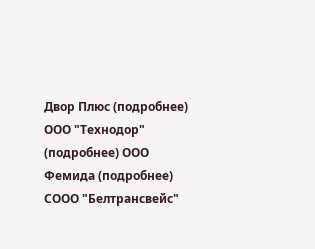Двор Плюс (подробнее) ООО "Технодор" (подробнее) ООО Фемида (подробнее) СООО "Белтрансвейс"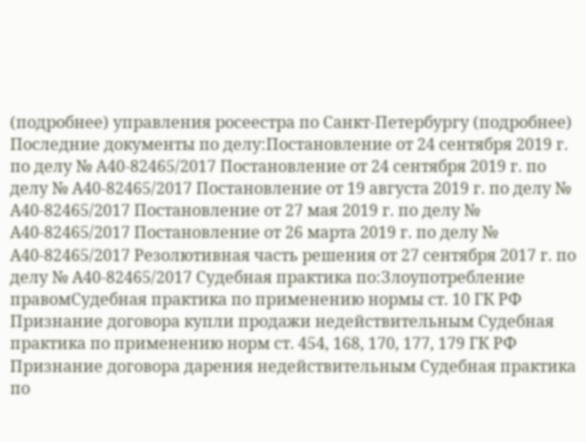(подробнее) управления росеестра по Санкт-Петербургу (подробнее) Последние документы по делу:Постановление от 24 сентября 2019 г. по делу № А40-82465/2017 Постановление от 24 сентября 2019 г. по делу № А40-82465/2017 Постановление от 19 августа 2019 г. по делу № А40-82465/2017 Постановление от 27 мая 2019 г. по делу № А40-82465/2017 Постановление от 26 марта 2019 г. по делу № А40-82465/2017 Резолютивная часть решения от 27 сентября 2017 г. по делу № А40-82465/2017 Судебная практика по:Злоупотребление правомСудебная практика по применению нормы ст. 10 ГК РФ Признание договора купли продажи недействительным Судебная практика по применению норм ст. 454, 168, 170, 177, 179 ГК РФ
Признание договора дарения недействительным Судебная практика по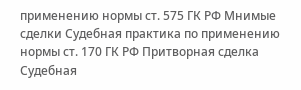применению нормы ст. 575 ГК РФ Мнимые сделки Судебная практика по применению нормы ст. 170 ГК РФ Притворная сделка Судебная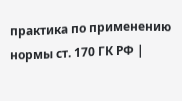практика по применению нормы ст. 170 ГК РФ |